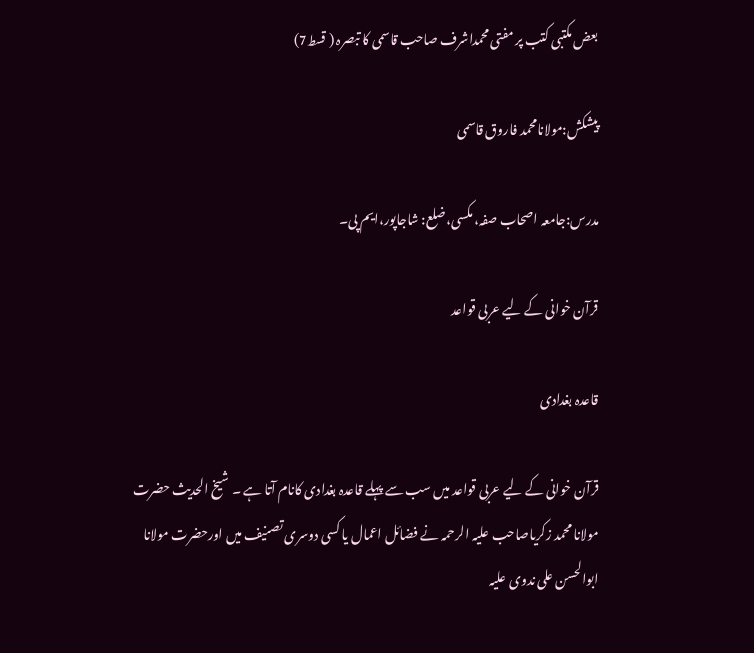بعض مکتبی کتب پر مفتی محمداشرف صاحب قاسمی کا تبصرہ ( قسط7)

پیشکش:مولانامحمد فاروق قاسمی

مدرس:جامعہ اصحاب صفہ، مکسی،ضلع: شاجاپور،ایم پی۔

قرآن خوانی کے لیے عربی قواعد

قاعدہ بغدادی

قرآن خوانی کے لیے عربی قواعد میں سب سے پہلے قاعدہ بغدادی کانام آتا ہے ۔ شیخ الحدیث حضرت مولانا محمد زکریاصاحب علیہ الرحمہ نے فضائل اعمال یا کسی دوسری تصنیف میں اورحضرت مولانا ابوالحسن علی ندوی علیہ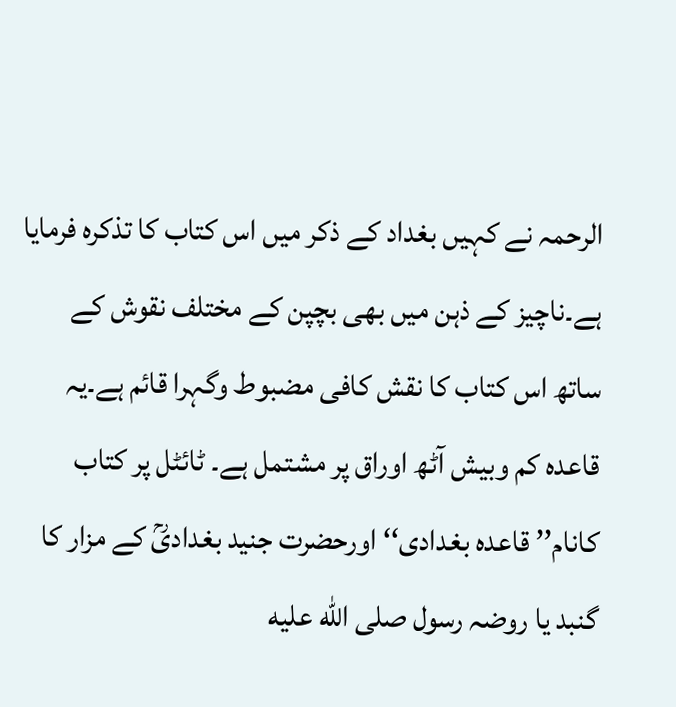الرحمہ نے کہیں بغداد کے ذکر میں اس کتاب کا تذکرہ فرمایا ہے۔ناچیز کے ذہن میں بھی بچپن کے مختلف نقوش کے ساتھ اس کتاب کا نقش کافی مضبوط وگہرا قائم ہے۔یہ قاعدہ کم وبیش آٹھ اوراق پر مشتمل ہے۔ ٹائٹل پر کتاب کانام’’ قاعدہ بغدادی‘‘ اورحضرت جنید بغدادیؒ کے مزار کا گنبد یا روضہ رسول صلى الله عليه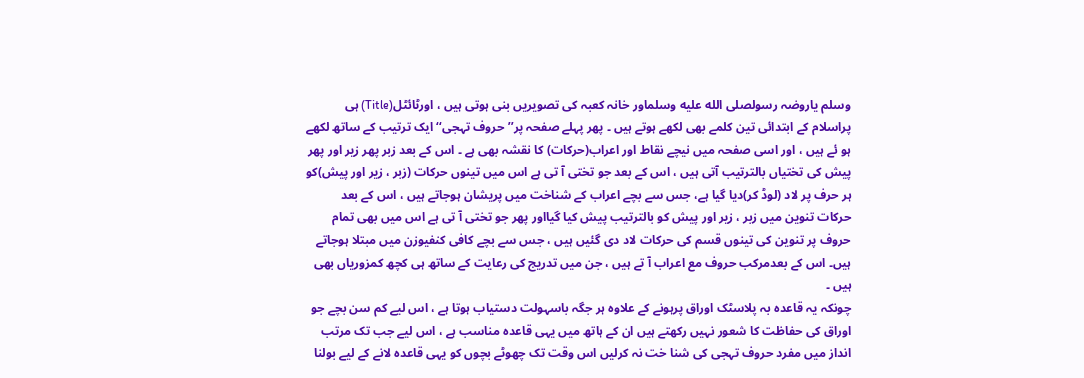وسلم یاروضہ رسولصلى الله عليه وسلماور خانہ کعبہ کی تصویریں بنی ہوتی ہیں ، اورٹائٹل(Title) ہی پراسلام کے ابتدائی تین کلمے بھی لکھے ہوتے ہیں ۔ پھر پہلے صفحہ پر’’ حروف تہجی‘‘ ایک ترتیب کے ساتھ لکھے ہو ئے ہیں ، اور اسی صفحہ میں نیچے نقاط اور اعراب(حرکات) کا نقشہ بھی ہے ۔ اس کے بعد زبر پھر زیر اور پھر پیش کی تختیاں بالترتیب آتی ہیں ، اس کے بعد جو تختی آ تی ہے اس میں تینوں حرکات (زبر ، زیر اور پیش)کو ہر حرف پر لاد (لوڈ کر)دیا گیا ہے، جس سے بچے اعراب کے شناخت میں پریشان ہوجاتے ہیں ، اس کے بعد حرکات تنوین میں زبر ، زیر اور پیش کو بالترتیب پیش کیا گیااور پھر جو تختی آ تی ہے اس میں بھی تمام حروف پر تنوین کی تینوں قسم کی حرکات لاد دی گئیں ہیں ، جس سے بچے کافی کنفیوزن میں مبتلا ہوجاتے ہیں۔ اس کے بعدمرکب حروف مع اعراب آ تے ہیں ، جن میں تدریج کی رعایت کے ساتھ ہی کچھ کمزوریاں بھی ہیں ۔
چونکہ یہ قاعدہ بہ پلاسٹک اوراق پرہونے کے علاوہ ہر جگہ باسہولت دستیاب ہوتا ہے ، اس لیے کم سن بچے جو اوراق کی حفاظت کا شعور نہیں رکھتے ہیں ان کے ہاتھ میں یہی قاعدہ مناسب ہے ، اس لیے جب تک مرتب انداز میں مفرد حروف تہجی کی شنا خت نہ کرلیں اس وقت تک چھوٹے بچوں کو یہی قاعدہ لانے کے لیے بولنا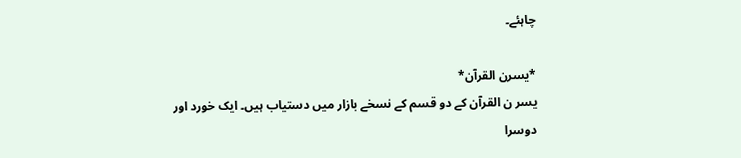چاہئے۔

*یسرن القرآن*
یسر ن القرآن کے دو قسم کے نسخے بازار میں دستیاب ہیں۔ ایک خورد اور دوسرا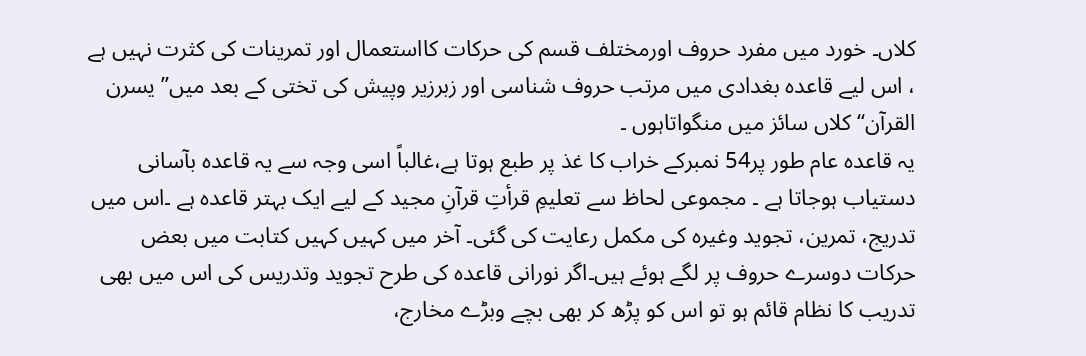کلاں۔ خورد میں مفرد حروف اورمختلف قسم کی حرکات کااستعمال اور تمرینات کی کثرت نہیں ہے ، اس لیے قاعدہ بغدادی میں مرتب حروف شناسی اور زبرزیر وپیش کی تختی کے بعد میں’’ یسرن القرآن‘‘کلاں سائز میں منگواتاہوں ۔
یہ قاعدہ عام طور پر54 نمبرکے خراب کا غذ پر طبع ہوتا ہے،غالباً اسی وجہ سے یہ قاعدہ بآسانی دستیاب ہوجاتا ہے ۔ مجموعی لحاظ سے تعلیمِ قرأتِ قرآنِ مجید کے لیے ایک بہتر قاعدہ ہے ۔اس میں تدریج، تمرین، تجوید وغیرہ کی مکمل رعایت کی گئی۔ آخر میں کہیں کہیں کتابت میں بعض حرکات دوسرے حروف پر لگے ہوئے ہیں۔اگر نورانی قاعدہ کی طرح تجوید وتدریس کی اس میں بھی تدریب کا نظام قائم ہو تو اس کو پڑھ کر بھی بچے وبڑے مخارج،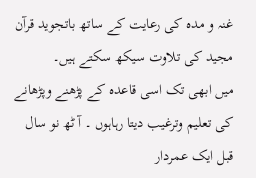غنہ و مدہ کی رعایت کے ساتھ باتجوید قرآن مجید کی تلاوت سیکھ سکتے ہیں۔
میں ابھی تک اسی قاعدہ کے پڑھنے وپڑھانے کی تعلیم وترغیب دیتا رہاہوں ۔ آ ٹھ نو سال قبل ایک عمردار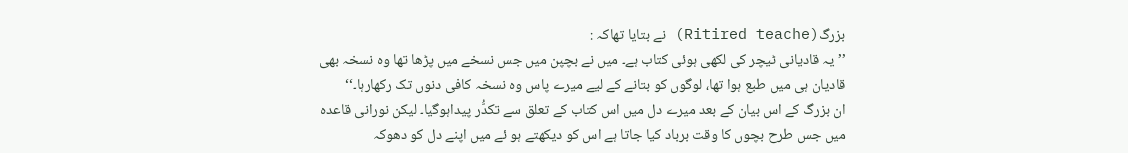بزرگ(Ritired teache) نے بتایا تھاکہ :
’’یہ قادیانی ٹیچر کی لکھی ہوئی کتاب ہے۔ میں نے بچپن میں جس نسخے میں پڑھا تھا وہ نسخہ بھی قادیان ہی میں طبع ہوا تھا، لوگوں کو بتانے کے لیے میرے پاس وہ نسخہ کافی دنوں تک رکھارہا۔‘‘
ان بزرگ کے اس بیان کے بعد میرے دل میں اس کتاب کے تعلق سے تکدُّر پیداہوگیا۔ لیکن نورانی قاعدہ میں جس طرح بچوں کا وقت برباد کیا جاتا ہے اس کو دیکھتے ہو ئے میں اپنے دل کو دھوکہ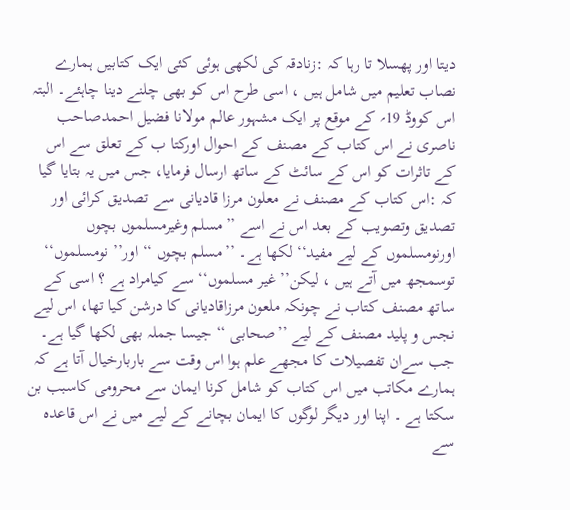دیتا اور پھسلا تا رہا کہ :زنادقہ کی لکھی ہوئی کئی ایک کتابیں ہمارے نصاب تعلیم میں شامل ہیں ، اسی طرح اس کو بھی چلنے دینا چاہئے۔ البتہ اس کووڈ 19؍ کے موقع پر ایک مشہور عالم مولانا فضیل احمدصاحب ناصری نے اس کتاب کے مصنف کے احوال اورکتا ب کے تعلق سے اس کے تاثرات کو اس کے سائٹ کے ساتھ ارسال فرمایا، جس میں یہ بتایا گیا کہ :اس کتاب کے مصنف نے معلون مرزا قادیانی سے تصدیق کرائی اور تصدیق وتصویب کے بعد اس نے اسے ’’مسلم وغیرمسلموں بچوں اورنومسلموں کے لیے مفید‘‘ لکھا ہے۔ ’’مسلم بچوں ‘‘ اور’’ نومسلموں‘‘ توسمجھ میں آتے ہیں ، لیکن’’ غیر مسلموں‘‘ سے کیامراد ہے ؟ اسی کے ساتھ مصنف کتاب نے چونکہ ملعون مرزاقادیانی کا درشن کیا تھا، اس لیے نجس و پلید مصنف کے لیے ’’صحابی ‘‘ جیسا جملہ بھی لکھا گیا ہے۔
جب سےان تفصیلات کا مجھے علم ہوا اس وقت سے باربارخیال آتا ہے کہ ہمارے مکاتب میں اس کتاب کو شامل کرنا ایمان سے محرومی کاسبب بن سکتا ہے ۔ اپنا اور دیگر لوگوں کا ایمان بچانے کے لیے میں نے اس قاعدہ سے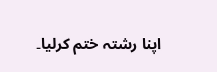اپنا رشتہ ختم کرلیا۔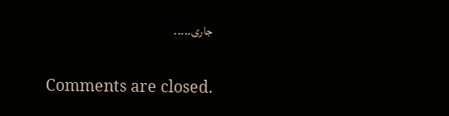جاری۔۔۔۔۔

Comments are closed.